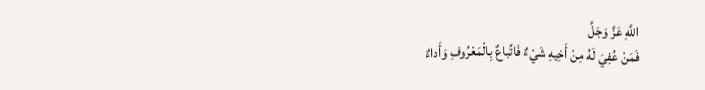اللَّهِ عَزَّ وَجَلَّ
فَمَنْ عُفِيَ لَهُ مِنْ أَخِيهِ شَيْءٌ فَاتِّباعٌ بِالْمَعْرُوفِ وَأَداءٌ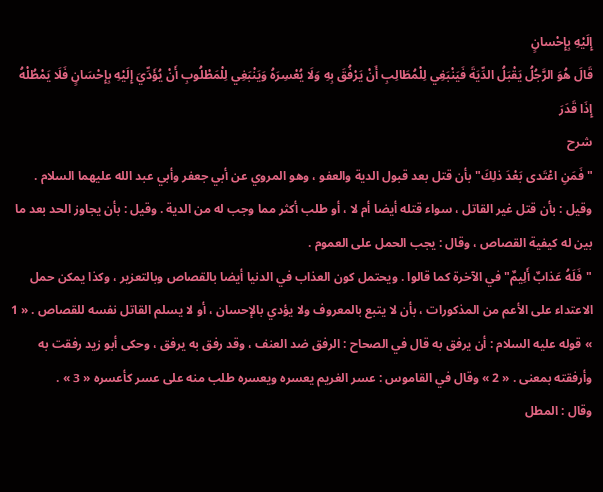إِلَيْهِ بِإِحْسانٍ
قَالَ هُوَ الرَّجُلُ يَقْبَلُ الدِّيَةَ فَيَنْبَغِي لِلْمُطَالِبِ أَنْ يَرْفُقَ بِهِ وَلَا يُعْسِرَهُ وَيَنْبَغِي لِلْمَطْلُوبِ أَنْ يُؤَدِّيَ إِلَيْهِ بِإِحْسَانٍ فَلَا يَمْطُلْهُ إِذَا قَدَرَ
شرح
"فَمَنِ اعْتَدى بَعْدَ ذلِكَ" بأن قتل بعد قبول الدية والعفو ، وهو المروي عن أبي جعفر وأبي عبد الله عليهما السلام . وقيل : بأن قتل غير القاتل ، سواء قتله أيضا أم لا ، أو طلب أكثر مما وجب له من الدية . وقيل : بأن يجاوز الحد بعد ما بين له كيفية القصاص ، وقال : يجب الحمل على العموم .
"فَلَهُ عَذابٌ أَلِيمٌ" في الآخرة كما قالوا . ويحتمل كون العذاب في الدنيا أيضا بالقصاص وبالتعزير ، وكذا يمكن حمل الاعتداء على الأعم من المذكورات ، بأن لا يتبع بالمعروف ولا يؤدي بالإحسان ، أو لا يسلم القاتل نفسه للقصاص . « 1 » قوله عليه السلام : أن يرفق به قال في الصحاح : الرفق ضد العنف ، وقد رفق به يرفق ، وحكى أبو زيد رفقت به وأرفقته بمعنى . « 2 » وقال في القاموس : عسر الغريم يعسره ويعسره طلب منه على عسر كأعسره « 3 » .
وقال : المطل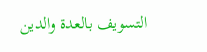التسويف بالعدة والدين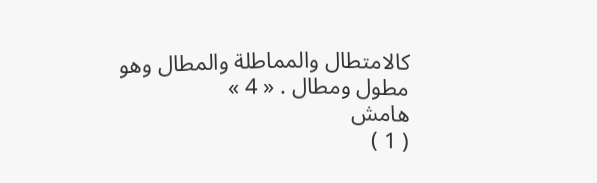كالامتطال والمماطلة والمطال وهو مطول ومطال . « 4 »
هامش
( 1 )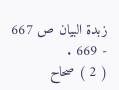زبدة البيان ص 667 - 669 .
( 2 ) صحاح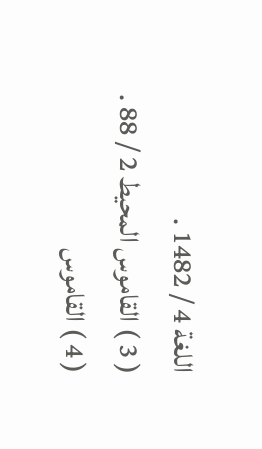اللغة 4 / 1482 .
( 3 ) القاموس المحيط 2 / 88 .
( 4 ) القاموس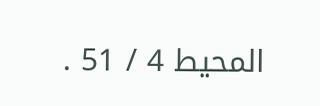المحيط 4 / 51 .